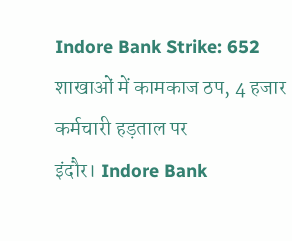Indore Bank Strike: 652 शाखाओं में कामकाज ठप, 4 हजार कर्मचारी हड़ताल पर
इंदौर। Indore Bank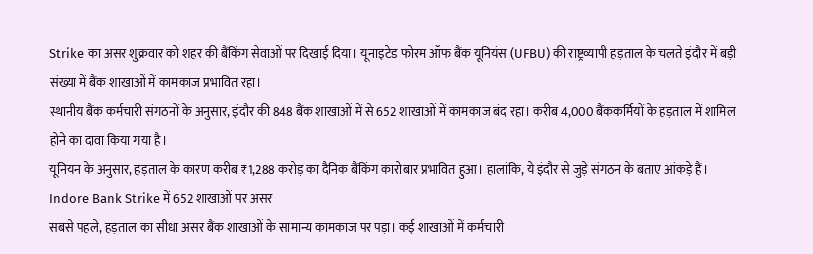Strike का असर शुक्रवार को शहर की बैंकिंग सेवाओं पर दिखाई दिया। यूनाइटेड फोरम ऑफ बैंक यूनियंस (UFBU) की राष्ट्रव्यापी हड़ताल के चलते इंदौर में बड़ी संख्या में बैंक शाखाओं में कामकाज प्रभावित रहा।
स्थानीय बैंक कर्मचारी संगठनों के अनुसार, इंदौर की 848 बैंक शाखाओं में से 652 शाखाओं में कामकाज बंद रहा। करीब 4,000 बैंककर्मियों के हड़ताल में शामिल होने का दावा किया गया है।
यूनियन के अनुसार, हड़ताल के कारण करीब ₹1,288 करोड़ का दैनिक बैंकिंग कारोबार प्रभावित हुआ। हालांकि, ये इंदौर से जुड़े संगठन के बताए आंकड़े हैं।
Indore Bank Strike में 652 शाखाओं पर असर
सबसे पहले, हड़ताल का सीधा असर बैंक शाखाओं के सामान्य कामकाज पर पड़ा। कई शाखाओं में कर्मचारी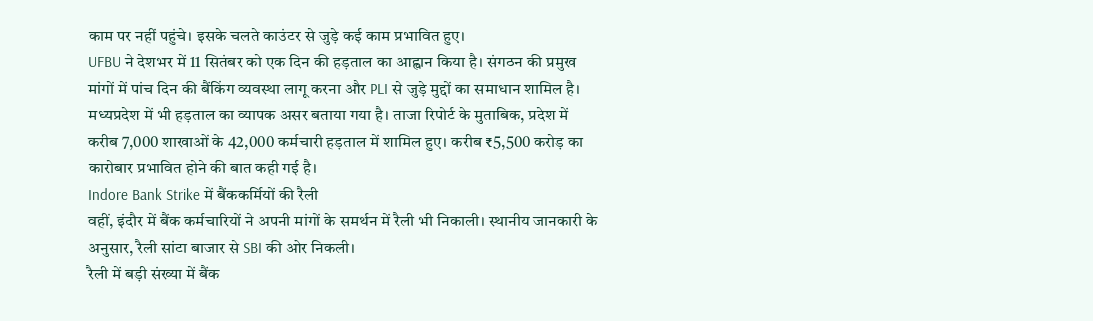काम पर नहीं पहुंचे। इसके चलते काउंटर से जुड़े कई काम प्रभावित हुए।
UFBU ने देशभर में 11 सितंबर को एक दिन की हड़ताल का आह्वान किया है। संगठन की प्रमुख मांगों में पांच दिन की बैंकिंग व्यवस्था लागू करना और PLI से जुड़े मुद्दों का समाधान शामिल है।
मध्यप्रदेश में भी हड़ताल का व्यापक असर बताया गया है। ताजा रिपोर्ट के मुताबिक, प्रदेश में करीब 7,000 शाखाओं के 42,000 कर्मचारी हड़ताल में शामिल हुए। करीब ₹5,500 करोड़ का कारोबार प्रभावित होने की बात कही गई है।
Indore Bank Strike में बैंककर्मियों की रैली
वहीं, इंदौर में बैंक कर्मचारियों ने अपनी मांगों के समर्थन में रैली भी निकाली। स्थानीय जानकारी के अनुसार, रैली सांटा बाजार से SBI की ओर निकली।
रैली में बड़ी संख्या में बैंक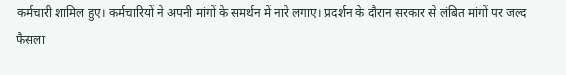कर्मचारी शामिल हुए। कर्मचारियों ने अपनी मांगों के समर्थन में नारे लगाए। प्रदर्शन के दौरान सरकार से लंबित मांगों पर जल्द फैसला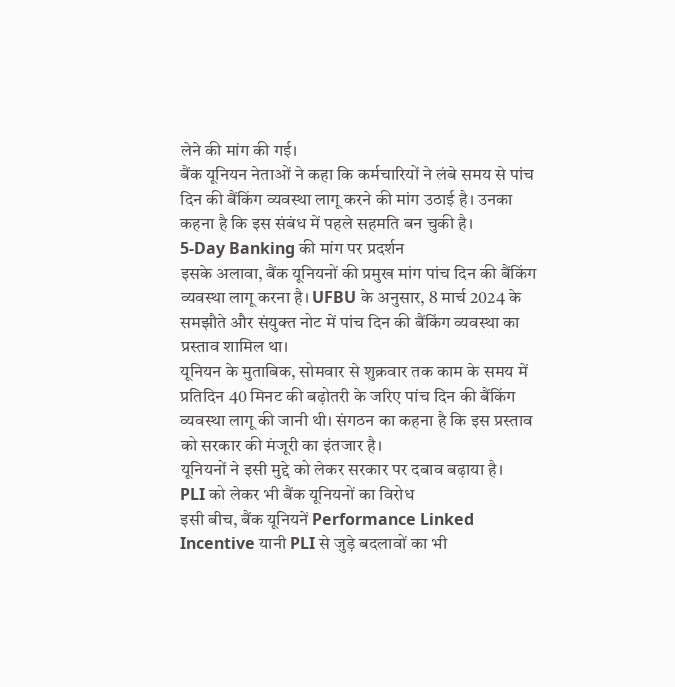लेने की मांग की गई।
बैंक यूनियन नेताओं ने कहा कि कर्मचारियों ने लंबे समय से पांच दिन की बैंकिंग व्यवस्था लागू करने की मांग उठाई है। उनका कहना है कि इस संबंध में पहले सहमति बन चुकी है।
5-Day Banking की मांग पर प्रदर्शन
इसके अलावा, बैंक यूनियनों की प्रमुख मांग पांच दिन की बैंकिंग व्यवस्था लागू करना है। UFBU के अनुसार, 8 मार्च 2024 के समझौते और संयुक्त नोट में पांच दिन की बैंकिंग व्यवस्था का प्रस्ताव शामिल था।
यूनियन के मुताबिक, सोमवार से शुक्रवार तक काम के समय में प्रतिदिन 40 मिनट की बढ़ोतरी के जरिए पांच दिन की बैंकिंग व्यवस्था लागू की जानी थी। संगठन का कहना है कि इस प्रस्ताव को सरकार की मंजूरी का इंतजार है।
यूनियनों ने इसी मुद्दे को लेकर सरकार पर दबाव बढ़ाया है।
PLI को लेकर भी बैंक यूनियनों का विरोध
इसी बीच, बैंक यूनियनें Performance Linked Incentive यानी PLI से जुड़े बदलावों का भी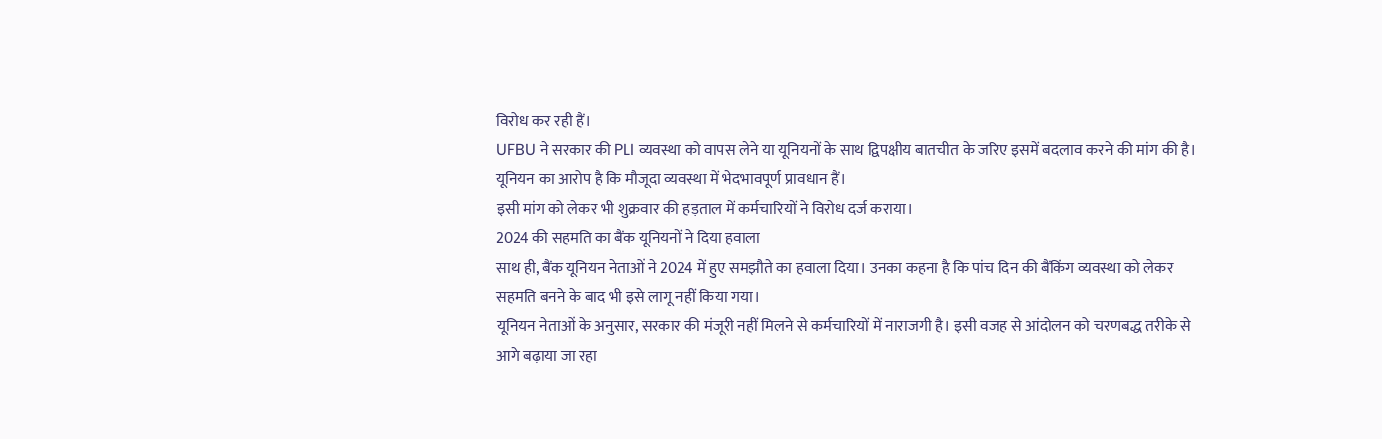विरोध कर रही हैं।
UFBU ने सरकार की PLI व्यवस्था को वापस लेने या यूनियनों के साथ द्विपक्षीय बातचीत के जरिए इसमें बदलाव करने की मांग की है। यूनियन का आरोप है कि मौजूदा व्यवस्था में भेदभावपूर्ण प्रावधान हैं।
इसी मांग को लेकर भी शुक्रवार की हड़ताल में कर्मचारियों ने विरोध दर्ज कराया।
2024 की सहमति का बैंक यूनियनों ने दिया हवाला
साथ ही, बैंक यूनियन नेताओं ने 2024 में हुए समझौते का हवाला दिया। उनका कहना है कि पांच दिन की बैंकिंग व्यवस्था को लेकर सहमति बनने के बाद भी इसे लागू नहीं किया गया।
यूनियन नेताओं के अनुसार, सरकार की मंजूरी नहीं मिलने से कर्मचारियों में नाराजगी है। इसी वजह से आंदोलन को चरणबद्ध तरीके से आगे बढ़ाया जा रहा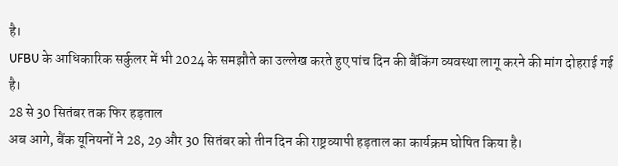है।
UFBU के आधिकारिक सर्कुलर में भी 2024 के समझौते का उल्लेख करते हुए पांच दिन की बैंकिंग व्यवस्था लागू करने की मांग दोहराई गई है।
28 से 30 सितंबर तक फिर हड़ताल
अब आगे, बैंक यूनियनों ने 28, 29 और 30 सितंबर को तीन दिन की राष्ट्रव्यापी हड़ताल का कार्यक्रम घोषित किया है।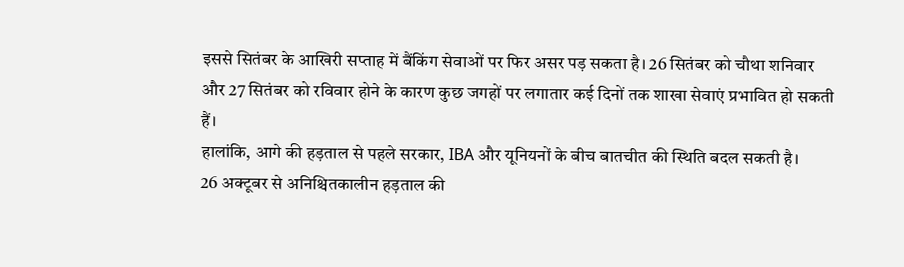इससे सितंबर के आखिरी सप्ताह में बैंकिंग सेवाओं पर फिर असर पड़ सकता है। 26 सितंबर को चौथा शनिवार और 27 सितंबर को रविवार होने के कारण कुछ जगहों पर लगातार कई दिनों तक शाखा सेवाएं प्रभावित हो सकती हैं।
हालांकि, आगे की हड़ताल से पहले सरकार, IBA और यूनियनों के बीच बातचीत की स्थिति बदल सकती है।
26 अक्टूबर से अनिश्चितकालीन हड़ताल की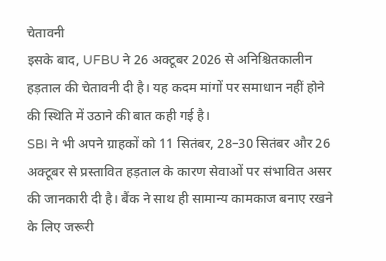चेतावनी
इसके बाद, UFBU ने 26 अक्टूबर 2026 से अनिश्चितकालीन हड़ताल की चेतावनी दी है। यह कदम मांगों पर समाधान नहीं होने की स्थिति में उठाने की बात कही गई है।
SBI ने भी अपने ग्राहकों को 11 सितंबर, 28–30 सितंबर और 26 अक्टूबर से प्रस्तावित हड़ताल के कारण सेवाओं पर संभावित असर की जानकारी दी है। बैंक ने साथ ही सामान्य कामकाज बनाए रखने के लिए जरूरी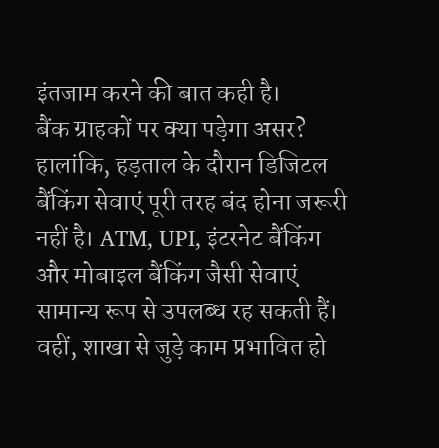इंतजाम करने की बात कही है।
बैंक ग्राहकों पर क्या पड़ेगा असर?
हालांकि, हड़ताल के दौरान डिजिटल बैंकिंग सेवाएं पूरी तरह बंद होना जरूरी नहीं है। ATM, UPI, इंटरनेट बैंकिंग और मोबाइल बैंकिंग जैसी सेवाएं सामान्य रूप से उपलब्ध रह सकती हैं।
वहीं, शाखा से जुड़े काम प्रभावित हो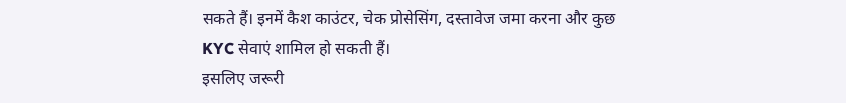सकते हैं। इनमें कैश काउंटर, चेक प्रोसेसिंग, दस्तावेज जमा करना और कुछ KYC सेवाएं शामिल हो सकती हैं।
इसलिए जरूरी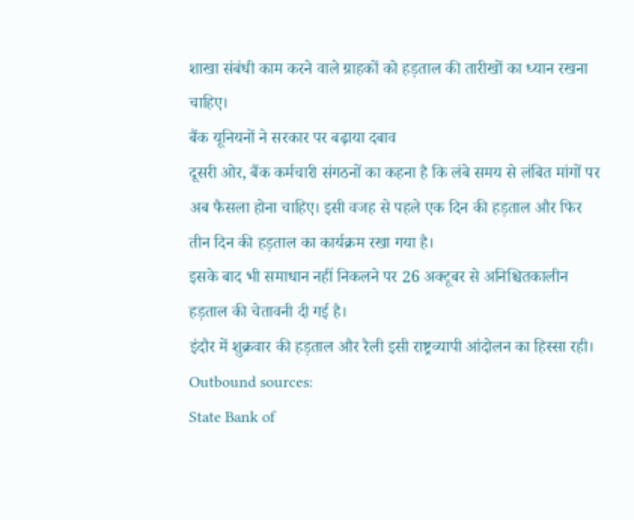शाखा संबंधी काम करने वाले ग्राहकों को हड़ताल की तारीखों का ध्यान रखना चाहिए।
बैंक यूनियनों ने सरकार पर बढ़ाया दबाव
दूसरी ओर, बैंक कर्मचारी संगठनों का कहना है कि लंबे समय से लंबित मांगों पर अब फैसला होना चाहिए। इसी वजह से पहले एक दिन की हड़ताल और फिर तीन दिन की हड़ताल का कार्यक्रम रखा गया है।
इसके बाद भी समाधान नहीं निकलने पर 26 अक्टूबर से अनिश्चितकालीन हड़ताल की चेतावनी दी गई है।
इंदौर में शुक्रवार की हड़ताल और रैली इसी राष्ट्रव्यापी आंदोलन का हिस्सा रही।
Outbound sources:
State Bank of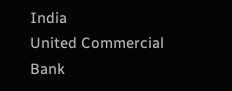India
United Commercial Bank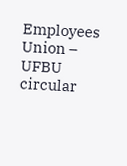Employees Union – UFBU circular